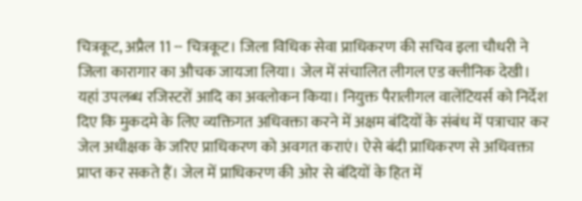चित्रकूट, अप्रैल 11 -- चित्रकूट। जिला विधिक सेवा प्राधिकरण की सचिव इला चौधरी ने जिला कारागार का औचक जायजा लिया। जेल में संचालित लीगल एड क्लीनिक देखी। यहां उपलब्ध रजिस्टरों आदि का अवलोकन किया। नियुक्त पैरालीगल वालेंटियर्स को निर्देश दिए कि मुकदमे के लिए व्यक्तिगत अधिवक्ता करने में अक्षम बंदियों के संबंध में पत्राचार कर जेल अधीक्षक के जरिए प्राधिकरण को अवगत कराएं। ऐसे बंदी प्राधिकरण से अधिवक्ता प्राप्त कर सकते हैं। जेल में प्राधिकरण की ओर से बंदियों के हित में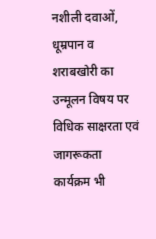नशीली दवाओं, धूम्रपान व शराबखोरी का उन्मूलन विषय पर विधिक साक्षरता एवं जागरूकता कार्यक्रम भी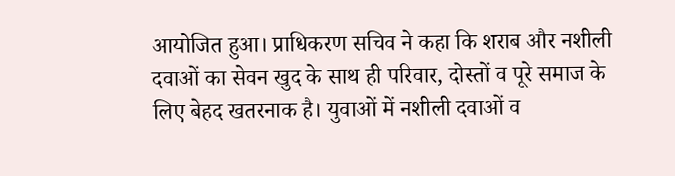आयोजित हुआ। प्राधिकरण सचिव ने कहा कि शराब और नशीली दवाओं का सेवन खुद के साथ ही परिवार, दोस्तों व पूरे समाज के लिए बेहद खतरनाक है। युवाओं में नशीली दवाओं व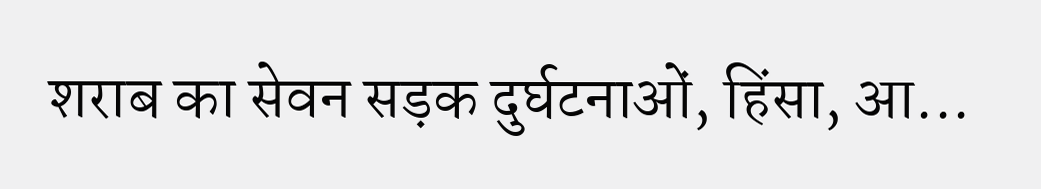शराब का सेवन सड़क दुर्घटनाओं, हिंसा, आ...